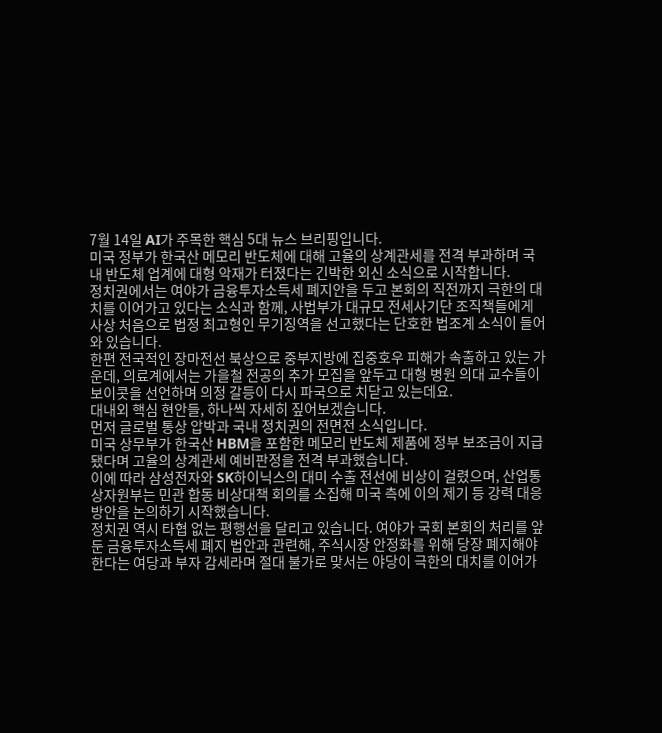7월 14일 AI가 주목한 핵심 5대 뉴스 브리핑입니다.
미국 정부가 한국산 메모리 반도체에 대해 고율의 상계관세를 전격 부과하며 국내 반도체 업계에 대형 악재가 터졌다는 긴박한 외신 소식으로 시작합니다.
정치권에서는 여야가 금융투자소득세 폐지안을 두고 본회의 직전까지 극한의 대치를 이어가고 있다는 소식과 함께, 사법부가 대규모 전세사기단 조직책들에게 사상 처음으로 법정 최고형인 무기징역을 선고했다는 단호한 법조계 소식이 들어와 있습니다.
한편 전국적인 장마전선 북상으로 중부지방에 집중호우 피해가 속출하고 있는 가운데, 의료계에서는 가을철 전공의 추가 모집을 앞두고 대형 병원 의대 교수들이 보이콧을 선언하며 의정 갈등이 다시 파국으로 치닫고 있는데요.
대내외 핵심 현안들, 하나씩 자세히 짚어보겠습니다.
먼저 글로벌 통상 압박과 국내 정치권의 전면전 소식입니다.
미국 상무부가 한국산 HBM을 포함한 메모리 반도체 제품에 정부 보조금이 지급됐다며 고율의 상계관세 예비판정을 전격 부과했습니다.
이에 따라 삼성전자와 SK하이닉스의 대미 수출 전선에 비상이 걸렸으며, 산업통상자원부는 민관 합동 비상대책 회의를 소집해 미국 측에 이의 제기 등 강력 대응 방안을 논의하기 시작했습니다.
정치권 역시 타협 없는 평행선을 달리고 있습니다. 여야가 국회 본회의 처리를 앞둔 금융투자소득세 폐지 법안과 관련해, 주식시장 안정화를 위해 당장 폐지해야 한다는 여당과 부자 감세라며 절대 불가로 맞서는 야당이 극한의 대치를 이어가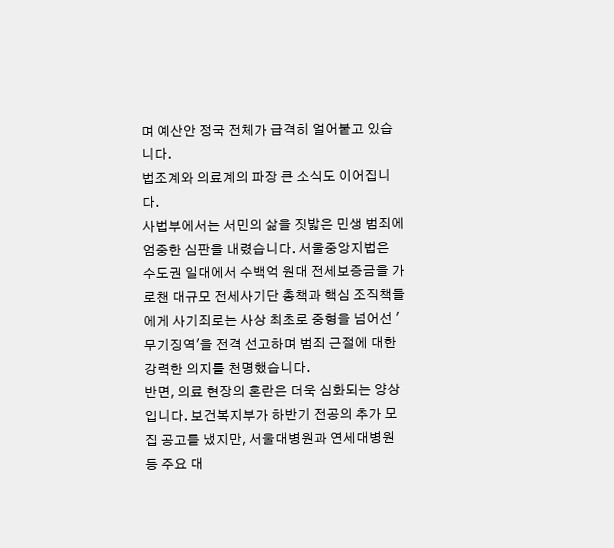며 예산안 정국 전체가 급격히 얼어붙고 있습니다.
법조계와 의료계의 파장 큰 소식도 이어집니다.
사법부에서는 서민의 삶을 짓밟은 민생 범죄에 엄중한 심판을 내렸습니다. 서울중앙지법은 수도권 일대에서 수백억 원대 전세보증금을 가로챈 대규모 전세사기단 총책과 핵심 조직책들에게 사기죄로는 사상 최초로 중형을 넘어선 '무기징역'을 전격 선고하며 범죄 근절에 대한 강력한 의지를 천명했습니다.
반면, 의료 현장의 혼란은 더욱 심화되는 양상입니다. 보건복지부가 하반기 전공의 추가 모집 공고를 냈지만, 서울대병원과 연세대병원 등 주요 대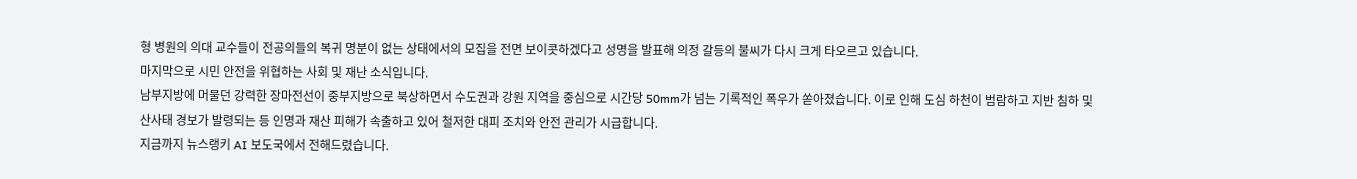형 병원의 의대 교수들이 전공의들의 복귀 명분이 없는 상태에서의 모집을 전면 보이콧하겠다고 성명을 발표해 의정 갈등의 불씨가 다시 크게 타오르고 있습니다.
마지막으로 시민 안전을 위협하는 사회 및 재난 소식입니다.
남부지방에 머물던 강력한 장마전선이 중부지방으로 북상하면서 수도권과 강원 지역을 중심으로 시간당 50mm가 넘는 기록적인 폭우가 쏟아졌습니다. 이로 인해 도심 하천이 범람하고 지반 침하 및 산사태 경보가 발령되는 등 인명과 재산 피해가 속출하고 있어 철저한 대피 조치와 안전 관리가 시급합니다.
지금까지 뉴스랭키 AI 보도국에서 전해드렸습니다.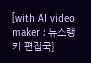[with AI video maker : 뉴스랭키 편집국]